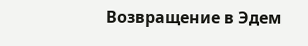Возвращение в Эдем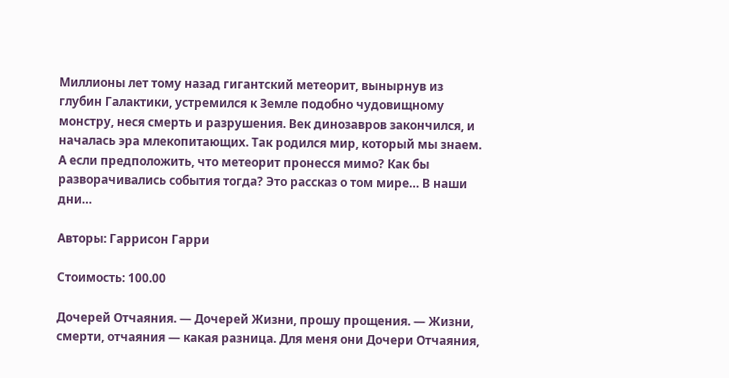Миллионы лет тому назад гигантский метеорит, вынырнув из глубин Галактики, устремился к Земле подобно чудовищному монстру, неся смерть и разрушения. Век динозавров закончился, и началась эра млекопитающих. Так родился мир, который мы знаем. А если предположить, что метеорит пронесся мимо? Как бы разворачивались события тогда? Это рассказ о том мире… В наши дни…

Авторы: Гаррисон Гарри

Стоимость: 100.00

Дочерей Отчаяния. — Дочерей Жизни, прошу прощения. — Жизни, смерти, отчаяния — какая разница. Для меня они Дочери Отчаяния,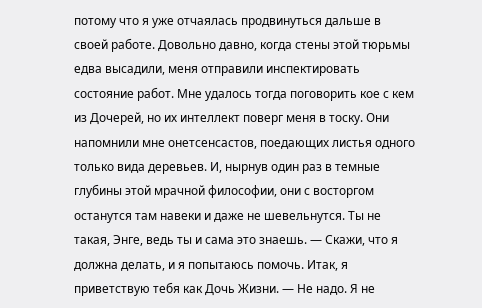потому что я уже отчаялась продвинуться дальше в своей работе. Довольно давно, когда стены этой тюрьмы едва высадили, меня отправили инспектировать состояние работ. Мне удалось тогда поговорить кое с кем из Дочерей, но их интеллект поверг меня в тоску. Они напомнили мне онетсенсастов, поедающих листья одного только вида деревьев. И, нырнув один раз в темные глубины этой мрачной философии, они с восторгом останутся там навеки и даже не шевельнутся. Ты не такая, Энге, ведь ты и сама это знаешь. — Скажи, что я должна делать, и я попытаюсь помочь. Итак, я приветствую тебя как Дочь Жизни. — Не надо. Я не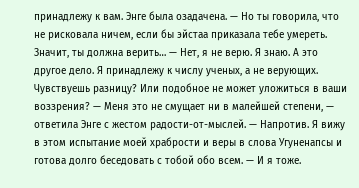принадлежу к вам. Энге была озадачена. — Но ты говорила, что не рисковала ничем, если бы эйстаа приказала тебе умереть. Значит, ты должна верить… — Нет, я не верю. Я знаю. А это другое дело. Я принадлежу к числу ученых, а не верующих. Чувствуешь разницу? Или подобное не может уложиться в ваши воззрения? — Меня это не смущает ни в малейшей степени, — ответила Энге с жестом радости-от-мыслей. — Напротив. Я вижу в этом испытание моей храбрости и веры в слова Угуненапсы и готова долго беседовать с тобой обо всем. — И я тоже.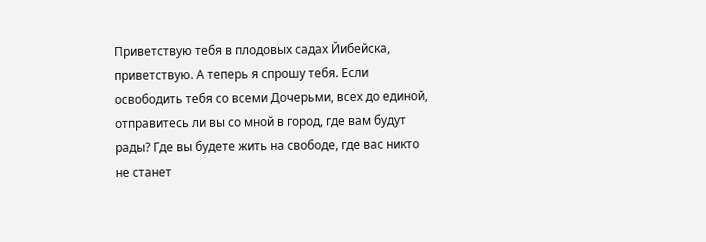Приветствую тебя в плодовых садах Йибейска, приветствую. А теперь я спрошу тебя. Если освободить тебя со всеми Дочерьми, всех до единой, отправитесь ли вы со мной в город, где вам будут рады? Где вы будете жить на свободе, где вас никто не станет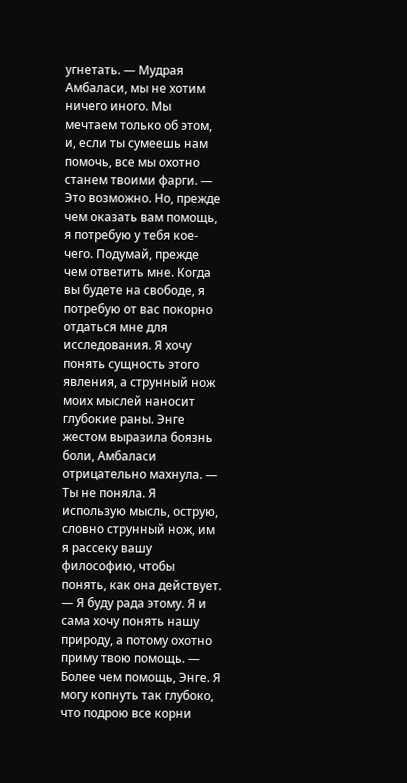угнетать. — Мудрая Амбаласи, мы не хотим ничего иного. Мы мечтаем только об этом, и, если ты сумеешь нам помочь, все мы охотно станем твоими фарги. — Это возможно. Но, прежде чем оказать вам помощь, я потребую у тебя кое-чего. Подумай, прежде чем ответить мне. Когда вы будете на свободе, я потребую от вас покорно отдаться мне для исследования. Я хочу понять сущность этого явления, а струнный нож моих мыслей наносит глубокие раны. Энге жестом выразила боязнь боли, Амбаласи отрицательно махнула. — Ты не поняла. Я использую мысль, острую, словно струнный нож, им я рассеку вашу философию, чтобы понять, как она действует. — Я буду рада этому. Я и сама хочу понять нашу природу, а потому охотно приму твою помощь. — Более чем помощь, Энге. Я могу копнуть так глубоко, что подрою все корни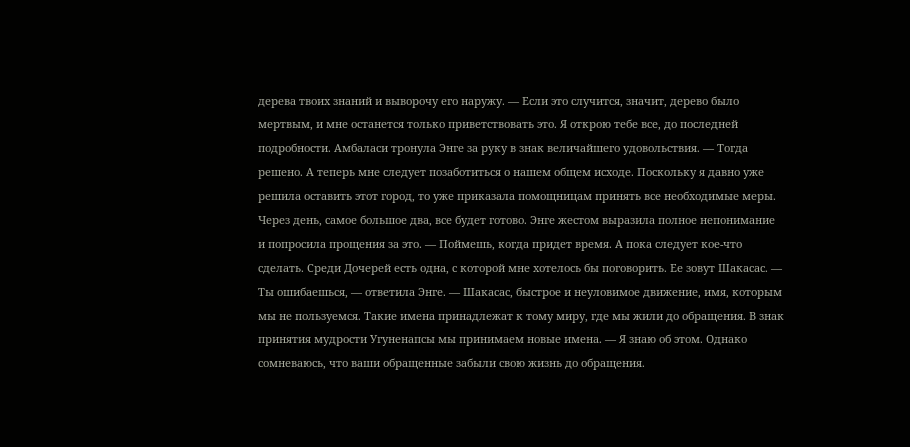дерева твоих знаний и выворочу его наружу. — Если это случится, значит, дерево было мертвым, и мне останется только приветствовать это. Я открою тебе все, до последней подробности. Амбаласи тронула Энге за руку в знак величайшего удовольствия. — Тогда решено. А теперь мне следует позаботиться о нашем общем исходе. Поскольку я давно уже решила оставить этот город, то уже приказала помощницам принять все необходимые меры. Через день, самое большое два, все будет готово. Энге жестом выразила полное непонимание и попросила прощения за это. — Поймешь, когда придет время. А пока следует кое-что сделать. Среди Дочерей есть одна, с которой мне хотелось бы поговорить. Ее зовут Шакасас. — Ты ошибаешься, — ответила Энге. — Шакасас, быстрое и неуловимое движение, имя, которым мы не пользуемся. Такие имена принадлежат к тому миру, где мы жили до обращения. В знак принятия мудрости Угуненапсы мы принимаем новые имена. — Я знаю об этом. Однако сомневаюсь, что ваши обращенные забыли свою жизнь до обращения.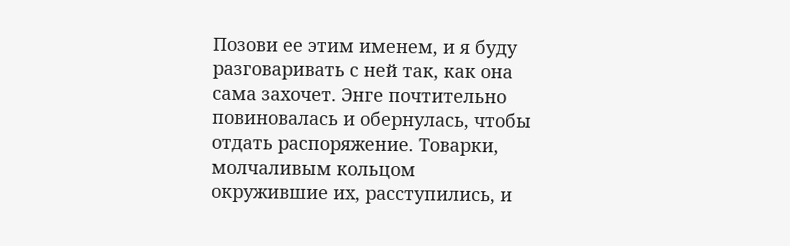Позови ее этим именем, и я буду разговаривать с ней так, как она сама захочет. Энге почтительно повиновалась и обернулась, чтобы отдать распоряжение. Товарки, молчаливым кольцом окружившие их, расступились, и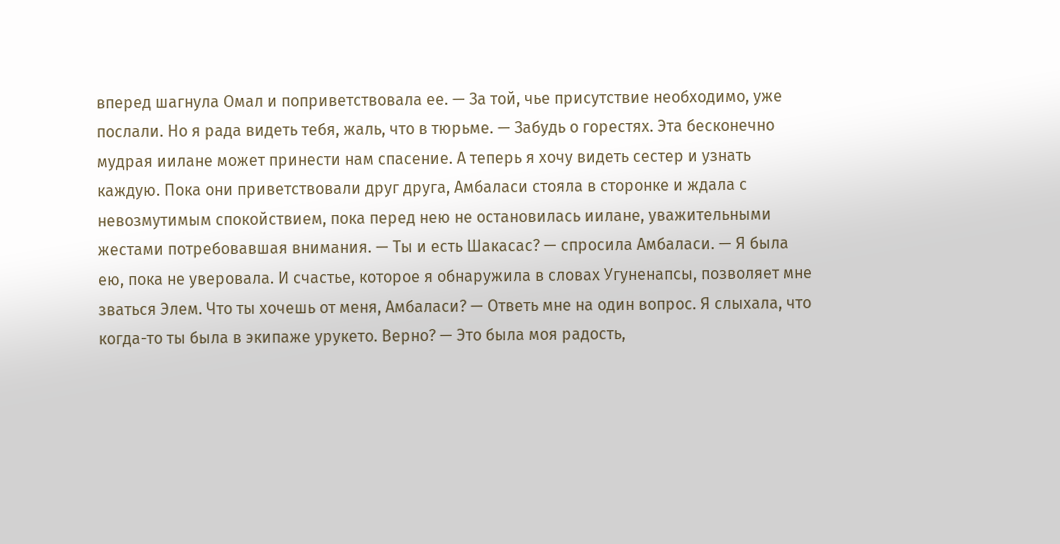вперед шагнула Омал и поприветствовала ее. — За той, чье присутствие необходимо, уже послали. Но я рада видеть тебя, жаль, что в тюрьме. — Забудь о горестях. Эта бесконечно мудрая иилане может принести нам спасение. А теперь я хочу видеть сестер и узнать каждую. Пока они приветствовали друг друга, Амбаласи стояла в сторонке и ждала с невозмутимым спокойствием, пока перед нею не остановилась иилане, уважительными жестами потребовавшая внимания. — Ты и есть Шакасас? — спросила Амбаласи. — Я была ею, пока не уверовала. И счастье, которое я обнаружила в словах Угуненапсы, позволяет мне зваться Элем. Что ты хочешь от меня, Амбаласи? — Ответь мне на один вопрос. Я слыхала, что когда-то ты была в экипаже урукето. Верно? — Это была моя радость,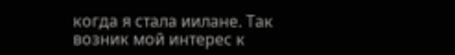когда я стала иилане. Так возник мой интерес к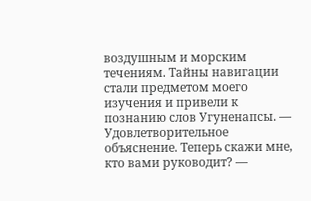воздушным и морским течениям. Тайны навигации стали предметом моего изучения и привели к познанию слов Угуненапсы. — Удовлетворительное объяснение. Теперь скажи мне, кто вами руководит? —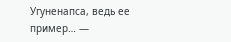Угуненапса, ведь ее пример… —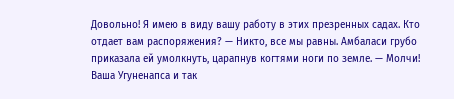Довольно! Я имею в виду вашу работу в этих презренных садах. Кто отдает вам распоряжения? — Никто, все мы равны. Амбаласи грубо приказала ей умолкнуть, царапнув когтями ноги по земле. — Молчи! Ваша Угуненапса и так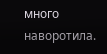много наворотила.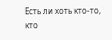Есть ли хоть кто-то, кто